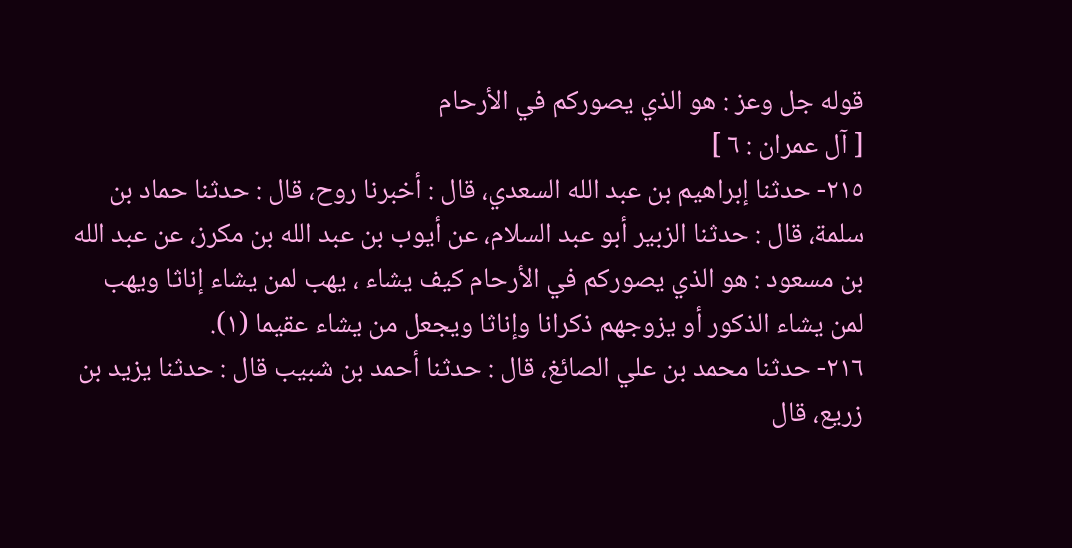قوله جل وعز : هو الذي يصوركم في الأرحام
[ آل عمران : ٦ ]
٢١٥- حدثنا إبراهيم بن عبد الله السعدي، قال : أخبرنا روح، قال : حدثنا حماد بن سلمة، قال : حدثنا الزبير أبو عبد السلام، عن أيوب بن عبد الله بن مكرز، عن عبد الله بن مسعود : هو الذي يصوركم في الأرحام كيف يشاء ، يهب لمن يشاء إناثا ويهب لمن يشاء الذكور أو يزوجهم ذكرانا وإناثا ويجعل من يشاء عقيما (١).
٢١٦- حدثنا محمد بن علي الصائغ، قال : حدثنا أحمد بن شبيب قال : حدثنا يزيد بن زريع، قال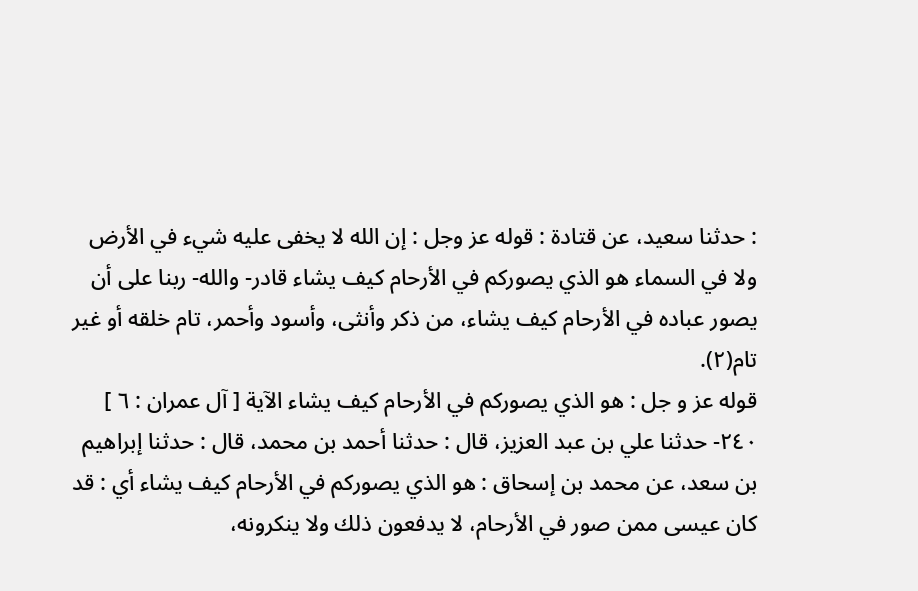: حدثنا سعيد، عن قتادة : قوله عز وجل : إن الله لا يخفى عليه شيء في الأرض ولا في السماء هو الذي يصوركم في الأرحام كيف يشاء قادر- والله- ربنا على أن يصور عباده في الأرحام كيف يشاء، من ذكر وأنثى، وأسود وأحمر، تام خلقه أو غير تام(٢).
قوله عز و جل : هو الذي يصوركم في الأرحام كيف يشاء الآية [ آل عمران : ٦ ]
٢٤٠- حدثنا علي بن عبد العزيز، قال : حدثنا أحمد بن محمد، قال : حدثنا إبراهيم بن سعد، عن محمد بن إسحاق : هو الذي يصوركم في الأرحام كيف يشاء أي : قد كان عيسى ممن صور في الأرحام، لا يدفعون ذلك ولا ينكرونه،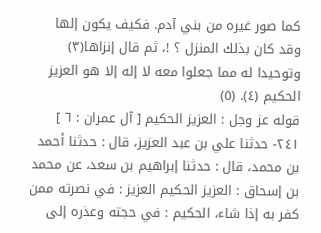كما صور غيره من بني آدم. فكيف يكون إلها وقد كان بذلك المنزل ؟ !، ثم قال إنزاها(٣) وتوحيدا له مما جعلوا معه لا إله إلا هو العزيز الحكيم (٤). (٥)
قوله عز وجل : العزيز الحكيم [ آل عمران : ٦ ]
٢٤١- حدثنا علي بن عبد العزيز، قال : حدثنا أحمد بن محمد، قال : حدثنا إبراهيم بن سعد، عن محمد بن إسحاق : العزيز الحكيم العزيز : في نصرته ممن كفر به إذا شاء، الحكيم : في حجته وعذره إلى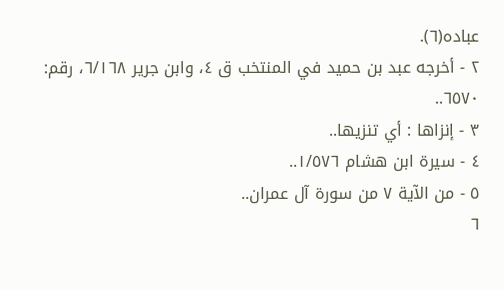عباده(٦).
٢ - أخرجه عبد بن حميد في المنتخب ق ٤، وابن جرير ٦/١٦٨، رقم: ٦٥٧٠..
٣ - إنزاها : أي تنزيها..
٤ - سيرة ابن هشام ١/٥٧٦..
٥ - من الآية ٧ من سورة آل عمران..
٦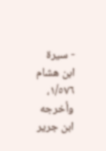- سيرة ابن هشام ١/٥٧٦، وأخرجه ابن جرير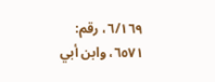٦/١٦٩، رقم: ٦٥٧١، وابن أبي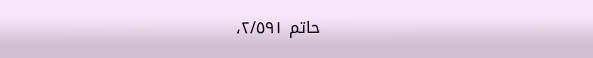حاتم ٢/٥٩١،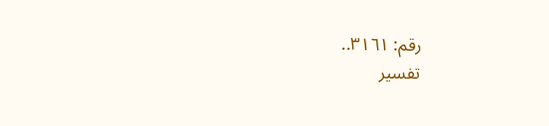رقم: ٣١٦١..
تفسير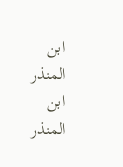ابن المنذر
ابن المنذر